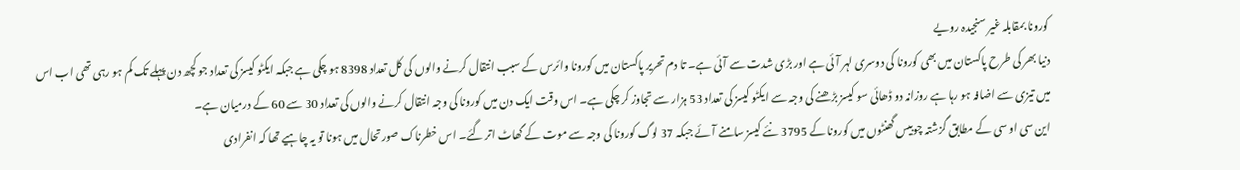کورونا بمقابلہ غیر سنجیدہ رویے
دنیا بھر کی طرح پاکستان میں بھی کورونا کی دوسری لہر آئی ہے اور بڑی شدت سے آئی ہے۔ تا دم تحریر پاکستان میں کورونا وائرس کے سبب انتقال کرنے والوں کی کل تعداد 8398 ہو چکی ہے جبکہ ایکٹو کیسز کی تعداد جو کچھ دن پہلے تک کم ہو رہی تھی اب اس میں تیزی سے اضافہ ہو رہا ہے روزانہ دو ڈھائی سو کیسز بڑھنے کی وجہ سے ایکٹو کیسز کی تعداد 53 ہزار سے تجاوز کر چکی ہے۔ اس وقت ایک دن میں کورونا کی وجہ انتقال کرنے والوں کی تعداد 30 سے 60 کے درمیان ہے۔
این سی او سی کے مطابق گزشتہ چوبیس گھنٹوں میں کورونا کے 3795 نئے کیسز سامنے آئے جبکہ 37 لوگ کورونا کی وجہ سے موت کے گھاٹ اتر گئے۔ اس خطرناک صورتحال میں ہونا تو یہ چاہیے تھا کہ انفرادی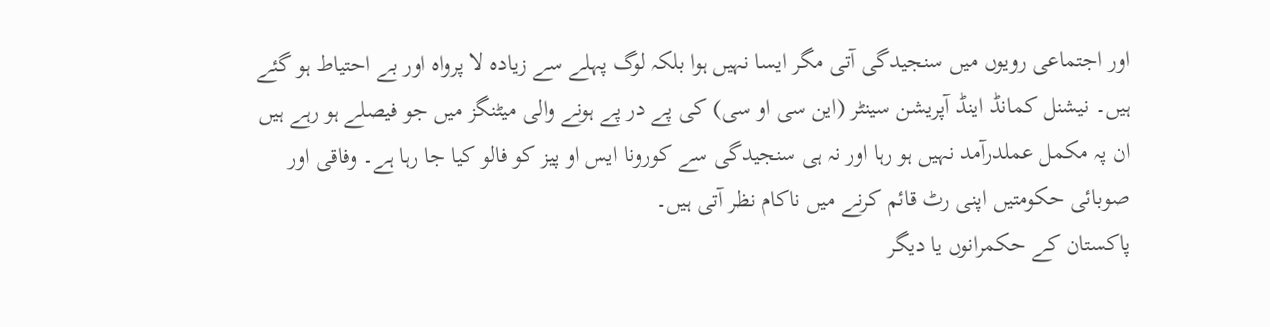اور اجتماعی رویوں میں سنجیدگی آتی مگر ایسا نہیں ہوا بلکہ لوگ پہلے سے زیادہ لا پرواہ اور بے احتیاط ہو گئے ہیں۔ نیشنل کمانڈ اینڈ آپریشن سینٹر (این سی او سی) کی پے در پے ہونے والی میٹنگز میں جو فیصلے ہو رہے ہیں ان پہ مکمل عملدرآمد نہیں ہو رہا اور نہ ہی سنجیدگی سے کورونا ایس او پیز کو فالو کیا جا رہا ہے۔ وفاقی اور صوبائی حکومتیں اپنی رٹ قائم کرنے میں ناکام نظر آتی ہیں۔
پاکستان کے حکمرانوں یا دیگر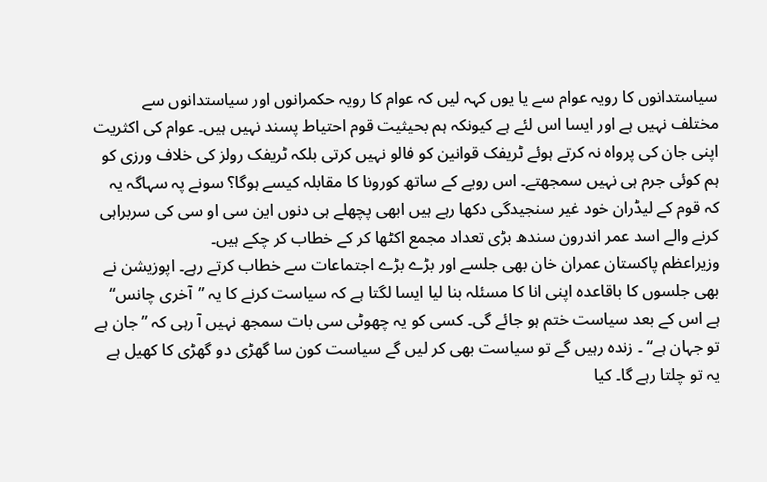سیاستدانوں کا رویہ عوام سے یا یوں کہہ لیں کہ عوام کا رویہ حکمرانوں اور سیاستدانوں سے مختلف نہیں ہے اور ایسا اس لئے ہے کیونکہ ہم بحیثیت قوم احتیاط پسند نہیں ہیں۔ عوام کی اکثریت اپنی جان کی پرواہ نہ کرتے ہوئے ٹریفک قوانین کو فالو نہیں کرتی بلکہ ٹریفک رولز کی خلاف ورزی کو ہم کوئی جرم ہی نہیں سمجھتے۔ اس رویے کے ساتھ کورونا کا مقابلہ کیسے ہوگا؟ سونے پہ سہاگہ یہ کہ قوم کے لیڈران خود غیر سنجیدگی دکھا رہے ہیں ابھی پچھلے ہی دنوں این سی او سی کی سربراہی کرنے والے اسد عمر اندرون سندھ بڑی تعداد مجمع اکٹھا کر کے خطاب کر چکے ہیں۔
وزیراعظم پاکستان عمران خان بھی جلسے اور بڑے بڑے اجتماعات سے خطاب کرتے رہے۔ اپوزیشن نے بھی جلسوں کا باقاعدہ اپنی انا کا مسئلہ بنا لیا ایسا لگتا ہے کہ سیاست کرنے کا یہ ”آخری چانس“ ہے اس کے بعد سیاست ختم ہو جائے گی۔ کسی کو یہ چھوٹی سی بات سمجھ نہیں آ رہی کہ ”جان ہے تو جہان ہے“ ۔ زندہ رہیں گے تو سیاست بھی کر لیں گے سیاست کون سا گھڑی دو گھڑی کا کھیل ہے یہ تو چلتا رہے گا۔ کیا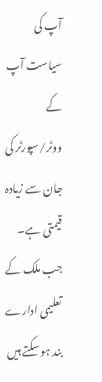آپ کی سیاست آپ کے ووٹر/سپورٹر کی جان سے زیادہ قیمتی ہے۔ جب ملک کے تعلیمی ادارے بند ہو سکتے ہیں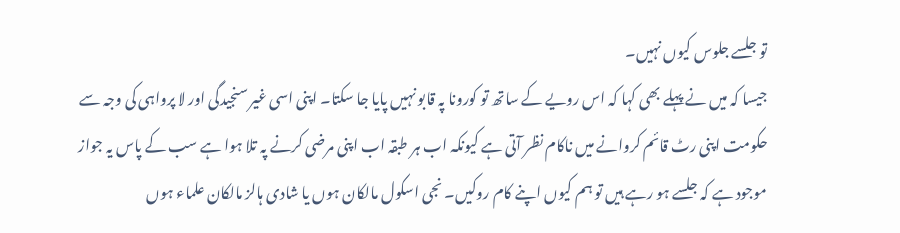تو جلسے جلوس کیوں نہیں۔
جیسا کہ میں نے پہلے بھی کہا کہ اس رویے کے ساتھ تو کورونا پہ قابو نہیں پایا جا سکتا۔ اپنی اسی غیر سنجیدگی اور لا پرواہی کی وجہ سے حکومت اپنی رٹ قائم کروانے میں ناکام نظر آتی ہے کیونکہ اب ہر طبقہ اب اپنی مرضی کرنے پہ تلا ہوا ہے سب کے پاس یہ جواز موجود ہے کہ جلسے ہو رہے ہیں تو ہم کیوں اپنے کام روکیں۔ نجی اسکول مالکان ہوں یا شادی ہالز مالکان علماء ہوں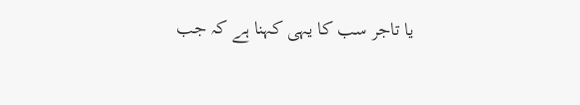یا تاجر سب کا یہی کہنا ہے کہ جب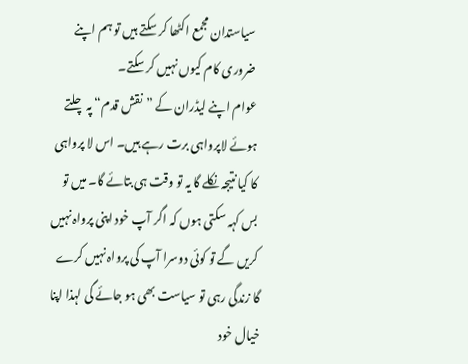سیاستدان مجمع اکٹھا کر سکتے ہیں تو ہم اپنے ضروری کام کیوں نہیں کر سکتے۔
عوام اپنے لیڈران کے ”نقش قدم“ پہ چلتے ہوئے لاپرواہی برت رہے ہیں۔ اس لا پرواہی کا کیا نتیجہ نکلے گا یہ تو وقت ہی بتائے گا۔ میں تو بس کہہ سکتی ہوں کہ اگر آپ خود اپنی پرواہ نہیں کریں گے تو کوئی دوسرا آپ کی پرواہ نہیں کرے گا زندگی رہی تو سیاست بھی ہو جائے گی لہذا اپنا خیال خود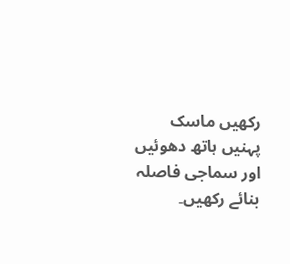رکھیں ماسک پہنیں ہاتھ دھوئیں اور سماجی فاصلہ بنائے رکھیں۔